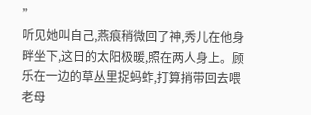”
听见她叫自己,燕痕稍微回了神,秀儿在他身畔坐下,这日的太阳极暖,照在两人身上。顾乐在一边的草丛里捉蚂蚱,打算捎带回去喂老母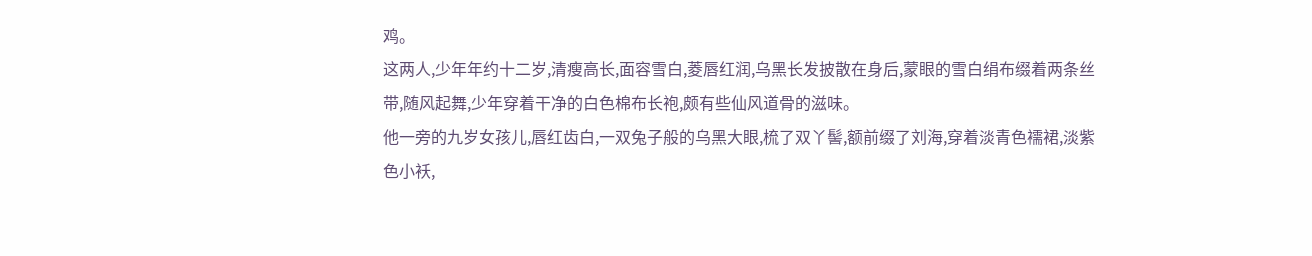鸡。
这两人,少年年约十二岁,清瘦高长,面容雪白,菱唇红润,乌黑长发披散在身后,蒙眼的雪白绢布缀着两条丝带,随风起舞,少年穿着干净的白色棉布长袍,颇有些仙风道骨的滋味。
他一旁的九岁女孩儿,唇红齿白,一双兔子般的乌黑大眼,梳了双丫髻,额前缀了刘海,穿着淡青色襦裙,淡紫色小袄,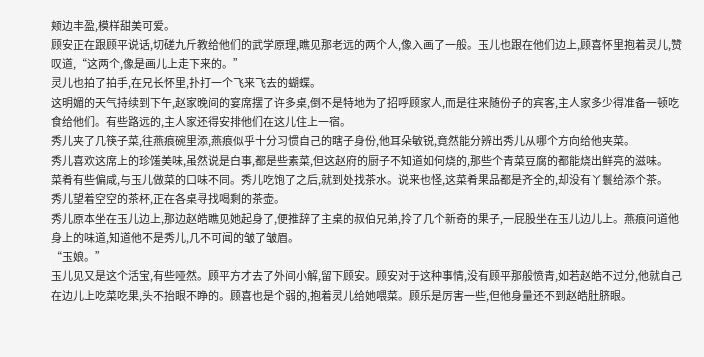颊边丰盈,模样甜美可爱。
顾安正在跟顾平说话,切磋九斤教给他们的武学原理,瞧见那老远的两个人,像入画了一般。玉儿也跟在他们边上,顾喜怀里抱着灵儿,赞叹道,“这两个,像是画儿上走下来的。”
灵儿也拍了拍手,在兄长怀里,扑打一个飞来飞去的蝴蝶。
这明媚的天气持续到下午,赵家晚间的宴席摆了许多桌,倒不是特地为了招呼顾家人,而是往来随份子的宾客,主人家多少得准备一顿吃食给他们。有些路远的,主人家还得安排他们在这儿住上一宿。
秀儿夹了几筷子菜,往燕痕碗里添,燕痕似乎十分习惯自己的瞎子身份,他耳朵敏锐,竟然能分辨出秀儿从哪个方向给他夹菜。
秀儿喜欢这席上的珍馐美味,虽然说是白事,都是些素菜,但这赵府的厨子不知道如何烧的,那些个青菜豆腐的都能烧出鲜亮的滋味。
菜肴有些偏咸,与玉儿做菜的口味不同。秀儿吃饱了之后,就到处找茶水。说来也怪,这菜肴果品都是齐全的,却没有丫鬟给添个茶。
秀儿望着空空的茶杯,正在各桌寻找喝剩的茶壶。
秀儿原本坐在玉儿边上,那边赵皓瞧见她起身了,便推辞了主桌的叔伯兄弟,拎了几个新奇的果子,一屁股坐在玉儿边儿上。燕痕问道他身上的味道,知道他不是秀儿,几不可闻的皱了皱眉。
“玉娘。”
玉儿见又是这个活宝,有些哑然。顾平方才去了外间小解,留下顾安。顾安对于这种事情,没有顾平那般愤青,如若赵皓不过分,他就自己在边儿上吃菜吃果,头不抬眼不睁的。顾喜也是个弱的,抱着灵儿给她喂菜。顾乐是厉害一些,但他身量还不到赵皓肚脐眼。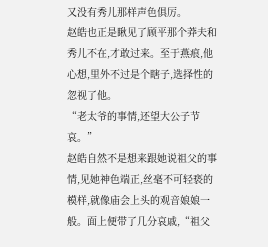又没有秀儿那样声色俱厉。
赵皓也正是瞅见了顾平那个莽夫和秀儿不在,才敢过来。至于燕痕,他心想,里外不过是个瞎子,选择性的忽视了他。
“老太爷的事情,还望大公子节哀。”
赵皓自然不是想来跟她说祖父的事情,见她神色端正,丝毫不可轻亵的模样,就像庙会上头的观音娘娘一般。面上便带了几分哀戚,“祖父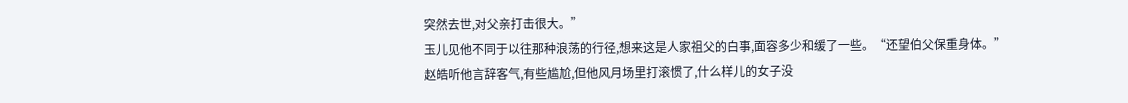突然去世,对父亲打击很大。”
玉儿见他不同于以往那种浪荡的行径,想来这是人家祖父的白事,面容多少和缓了一些。“还望伯父保重身体。”
赵皓听他言辞客气,有些尴尬,但他风月场里打滚惯了,什么样儿的女子没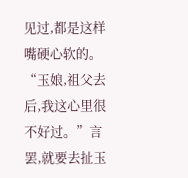见过,都是这样嘴硬心软的。
“玉娘,祖父去后,我这心里很不好过。”言罢,就要去扯玉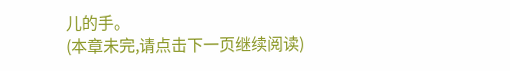儿的手。
(本章未完,请点击下一页继续阅读)